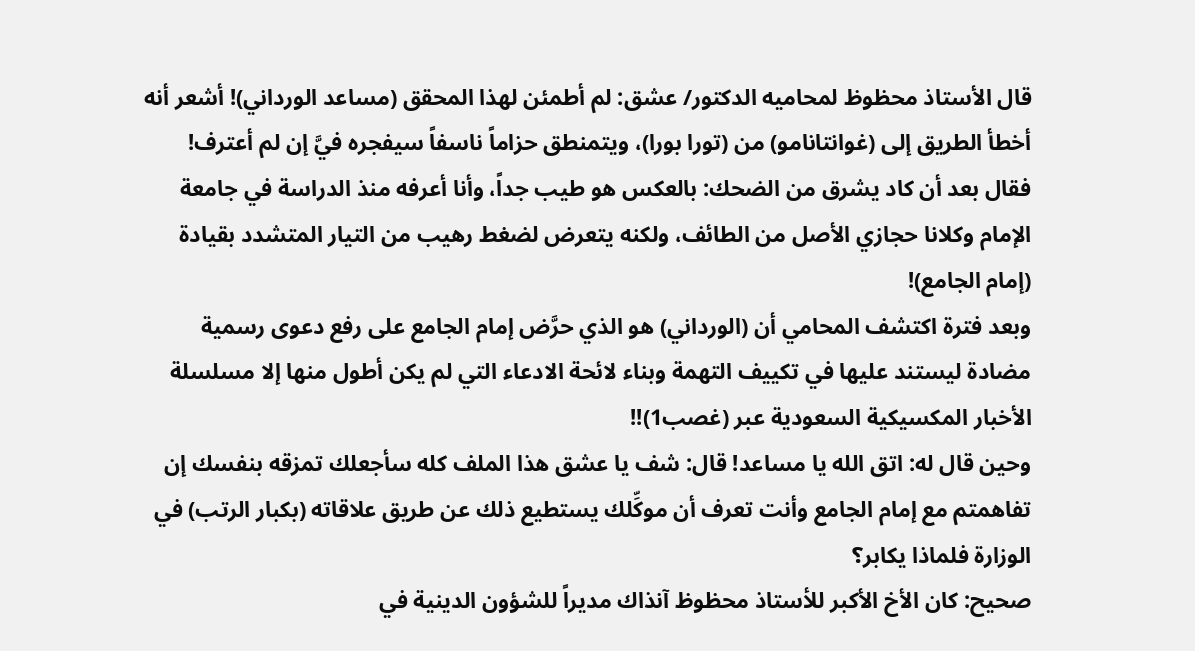قال الأستاذ محظوظ لمحاميه الدكتور/ عشق: لم أطمئن لهذا المحقق (مساعد الورداني)! أشعر أنه أخطأ الطريق إلى (غوانتانامو) من (تورا بورا)، ويتمنطق حزاماً ناسفاً سيفجره فيَّ إن لم أعترف!
فقال بعد أن كاد يشرق من الضحك: بالعكس هو طيب جداً، وأنا أعرفه منذ الدراسة في جامعة الإمام وكلانا حجازي الأصل من الطائف، ولكنه يتعرض لضغط رهيب من التيار المتشدد بقيادة (إمام الجامع)!
وبعد فترة اكتشف المحامي أن (الورداني) هو الذي حرَّض إمام الجامع على رفع دعوى رسمية مضادة ليستند عليها في تكييف التهمة وبناء لائحة الادعاء التي لم يكن أطول منها إلا مسلسلة الأخبار المكسيكية السعودية عبر (غصب1)!!
وحين قال له: اتق الله يا مساعد! قال: شف يا عشق هذا الملف كله سأجعلك تمزقه بنفسك إن تفاهمتم مع إمام الجامع وأنت تعرف أن موكِّلك يستطيع ذلك عن طريق علاقاته (بكبار الرتب) في الوزارة فلماذا يكابر؟
صحيح: كان الأخ الأكبر للأستاذ محظوظ آنذاك مديراً للشؤون الدينية في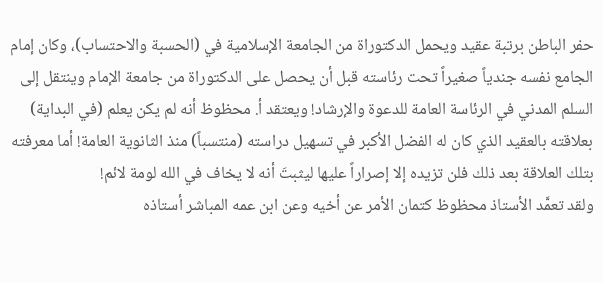حفر الباطن برتبة عقيد ويحمل الدكتوراة من الجامعة الإسلامية في (الحسبة والاحتساب)، وكان إمام الجامع نفسه جندياً صغيراً تحت رئاسته قبل أن يحصل على الدكتوراة من جامعة الإمام وينتقل إلى السلم المدني في الرئاسة العامة للدعوة والإرشاد! ويعتقد أ. محظوظ أنه لم يكن يعلم (في البداية) بعلاقته بالعقيد الذي كان له الفضل الأكبر في تسهيل دراسته (منتسباً) منذ الثانوية العامة! أما معرفته بتلك العلاقة بعد ذلك فلن تزيده إلا إصراراً عليها ليثبتَ أنه لا يخاف في الله لومة لائم!
ولقد تعمَّد الأستاذ محظوظ كتمان الأمر عن أخيه وعن ابن عمه المباشر أستاذه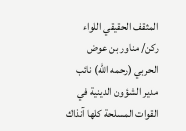المثقف الحقيقي اللواء ركن/ مناور بن عوض الحربي (رحمه الله) نائب مدير الشؤون الدينية في القوات المسلحة كلها آنذاك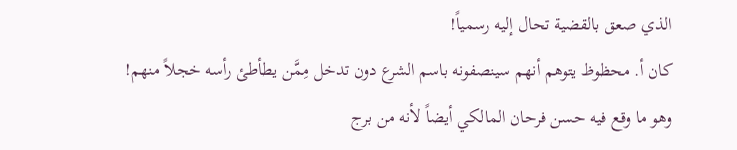الذي صعق بالقضية تحال إليه رسمياً!
كان أ. محظوظ يتوهم أنهم سينصفونه باسم الشرع دون تدخل مِمَّن يطأطئ رأسه خجلاً منهم! وهو ما وقع فيه حسن فرحان المالكي أيضاً لأنه من برج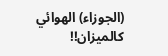(الجوزاء) الهوائي كالميزان!!